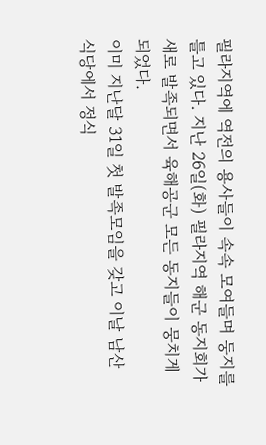필라지역에 역전의 용사들이 속속 모여들며 둥지를 틀고 있다. 지난 26일(화) 필라지역 해군 동지회가 새로 발족되면서 육해공군 모든 동지들이 뭉치게 되었다.
이미 지난달 31일 첫 발족모임을 갖고 이날 남산 식당에서 정식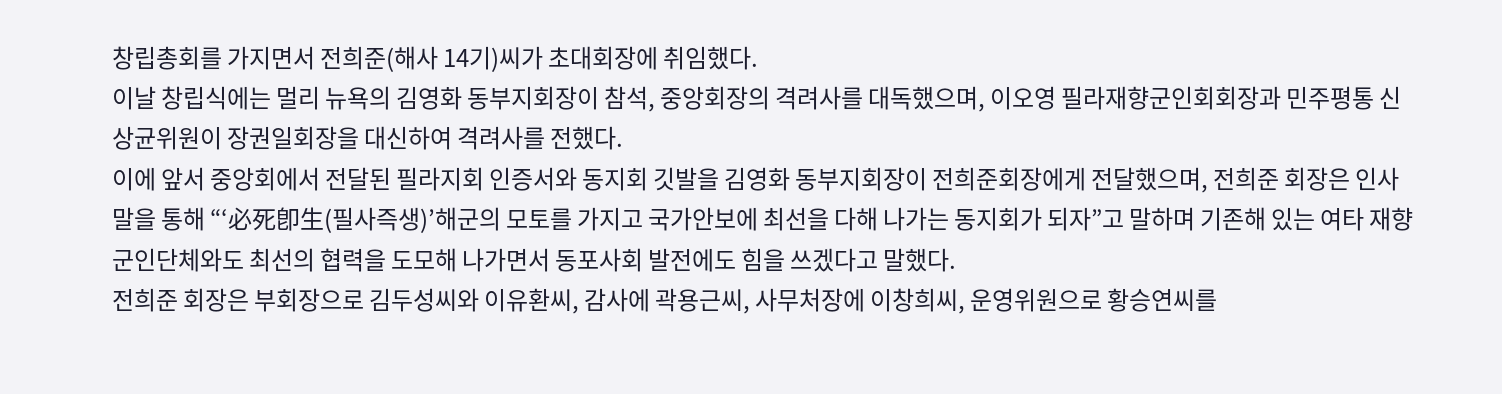창립총회를 가지면서 전희준(해사 14기)씨가 초대회장에 취임했다.
이날 창립식에는 멀리 뉴욕의 김영화 동부지회장이 참석, 중앙회장의 격려사를 대독했으며, 이오영 필라재향군인회회장과 민주평통 신상균위원이 장권일회장을 대신하여 격려사를 전했다.
이에 앞서 중앙회에서 전달된 필라지회 인증서와 동지회 깃발을 김영화 동부지회장이 전희준회장에게 전달했으며, 전희준 회장은 인사말을 통해 “‘必死卽生(필사즉생)’해군의 모토를 가지고 국가안보에 최선을 다해 나가는 동지회가 되자”고 말하며 기존해 있는 여타 재향군인단체와도 최선의 협력을 도모해 나가면서 동포사회 발전에도 힘을 쓰겠다고 말했다.
전희준 회장은 부회장으로 김두성씨와 이유환씨, 감사에 곽용근씨, 사무처장에 이창희씨, 운영위원으로 황승연씨를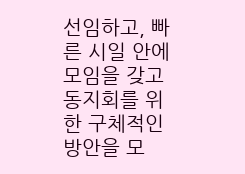선임하고, 빠른 시일 안에 모임을 갖고 동지회를 위한 구체적인 방안을 모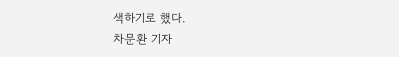색하기로 했다.
차문환 기자